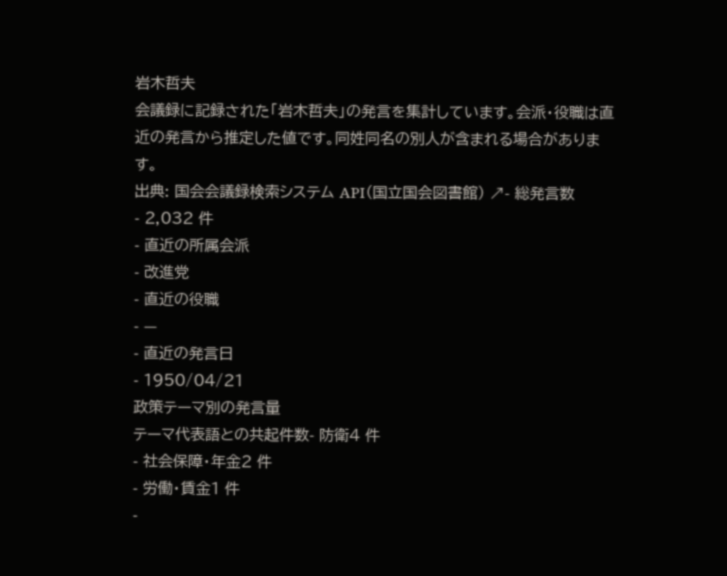岩木哲夫
会議録に記録された「岩木哲夫」の発言を集計しています。会派・役職は直近の発言から推定した値です。同姓同名の別人が含まれる場合があります。
出典: 国会会議録検索システム API(国立国会図書館) ↗- 総発言数
- 2,032 件
- 直近の所属会派
- 改進党
- 直近の役職
- —
- 直近の発言日
- 1950/04/21
政策テーマ別の発言量
テーマ代表語との共起件数- 防衛4 件
- 社会保障・年金2 件
- 労働・賃金1 件
-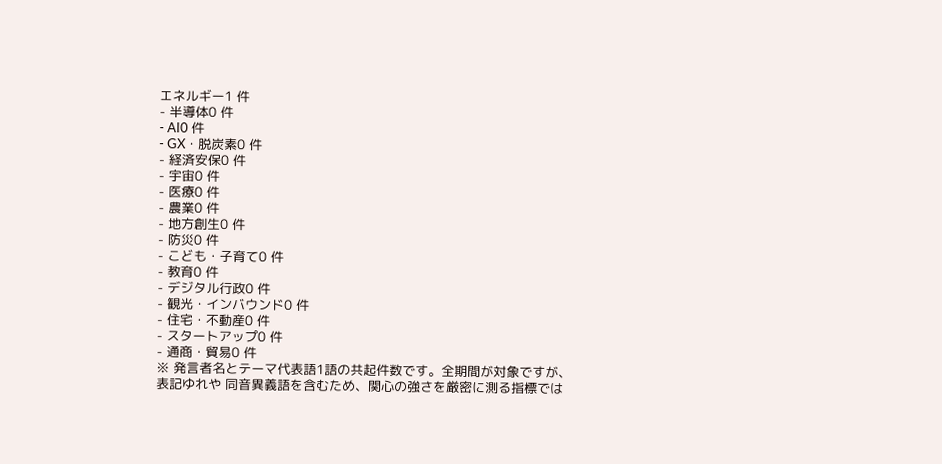エネルギー1 件
- 半導体0 件
- AI0 件
- GX・脱炭素0 件
- 経済安保0 件
- 宇宙0 件
- 医療0 件
- 農業0 件
- 地方創生0 件
- 防災0 件
- こども・子育て0 件
- 教育0 件
- デジタル行政0 件
- 観光・インバウンド0 件
- 住宅・不動産0 件
- スタートアップ0 件
- 通商・貿易0 件
※ 発言者名とテーマ代表語1語の共起件数です。全期間が対象ですが、表記ゆれや 同音異義語を含むため、関心の強さを厳密に測る指標では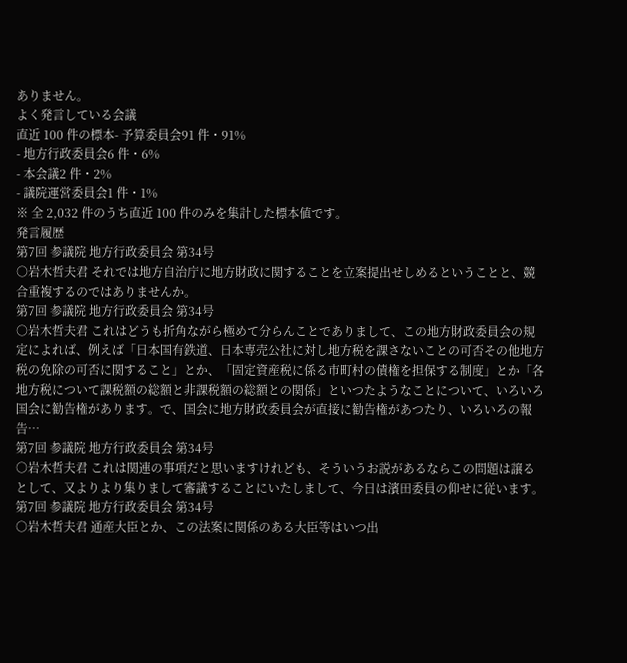ありません。
よく発言している会議
直近 100 件の標本- 予算委員会91 件・91%
- 地方行政委員会6 件・6%
- 本会議2 件・2%
- 議院運営委員会1 件・1%
※ 全 2,032 件のうち直近 100 件のみを集計した標本値です。
発言履歴
第7回 参議院 地方行政委員会 第34号
○岩木哲夫君 それでは地方自治庁に地方財政に関することを立案提出せしめるということと、競合重複するのではありませんか。
第7回 参議院 地方行政委員会 第34号
○岩木哲夫君 これはどうも折角ながら極めて分らんことでありまして、この地方財政委員会の規定によれば、例えば「日本国有鉄道、日本専売公社に対し地方税を課さないことの可否その他地方税の免除の可否に関すること」とか、「固定資産税に係る市町村の債権を担保する制度」とか「各地方税について課税額の総額と非課税額の総額との関係」といつたようなことについて、いろいろ国会に勧告権があります。で、国会に地方財政委員会が直接に勧告権があつたり、いろいろの報告…
第7回 参議院 地方行政委員会 第34号
○岩木哲夫君 これは関連の事項だと思いますけれども、そういうお説があるならこの問題は譲るとして、又よりより集りまして審議することにいたしまして、今日は濱田委員の仰せに従います。
第7回 参議院 地方行政委員会 第34号
○岩木哲夫君 通産大臣とか、この法案に関係のある大臣等はいつ出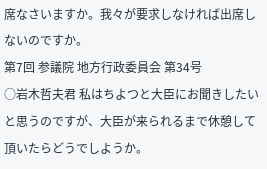席なさいますか。我々が要求しなければ出席しないのですか。
第7回 参議院 地方行政委員会 第34号
○岩木哲夫君 私はちよつと大臣にお聞きしたいと思うのですが、大臣が来られるまで休憩して頂いたらどうでしようか。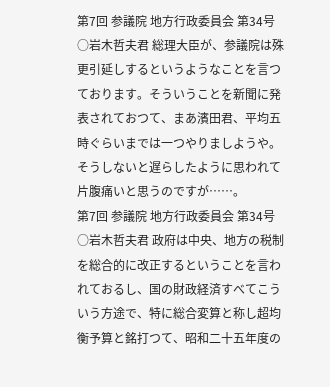第7回 参議院 地方行政委員会 第34号
○岩木哲夫君 総理大臣が、参議院は殊更引延しするというようなことを言つております。そういうことを新聞に発表されておつて、まあ濱田君、平均五時ぐらいまでは一つやりましようや。そうしないと遅らしたように思われて片腹痛いと思うのですが……。
第7回 参議院 地方行政委員会 第34号
○岩木哲夫君 政府は中央、地方の税制を総合的に改正するということを言われておるし、国の財政経済すべてこういう方途で、特に総合変算と称し超均衡予算と銘打つて、昭和二十五年度の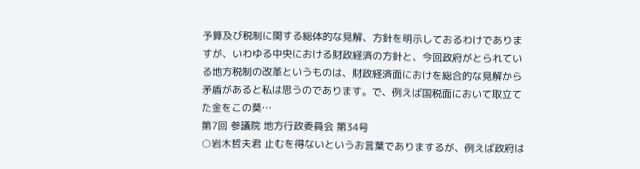予算及び税制に関する総体的な見解、方針を明示しておるわけでありますが、いわゆる中央における財政経済の方針と、今回政府がとられている地方税制の改革というものは、財政経済面におけを総合的な見解から矛盾があると私は思うのであります。で、例えば国税面において取立てた金をこの莫…
第7回 参議院 地方行政委員会 第34号
○岩木哲夫君 止むを得ないというお言葉でありまするが、例えば政府は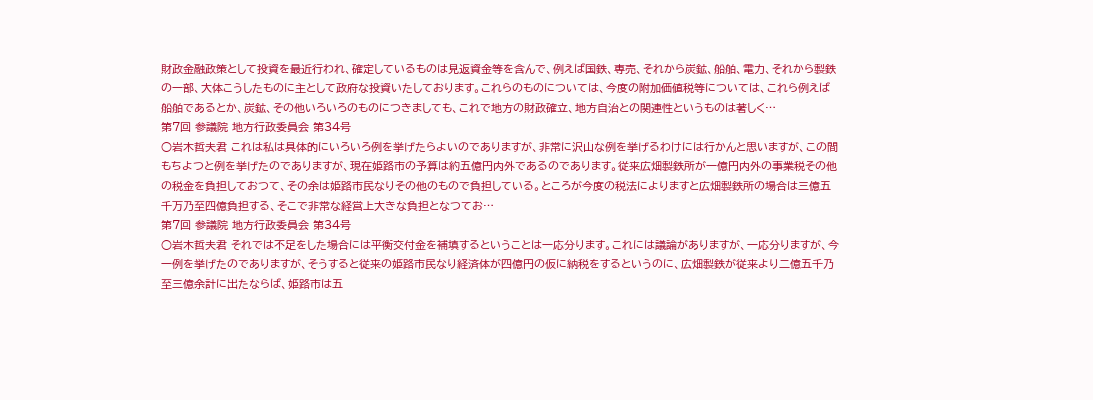財政金融政策として投資を最近行われ、確定しているものは見返資金等を含んで、例えば国鉄、専売、それから炭鉱、船舶、電力、それから製鉄の一部、大体こうしたものに主として政府な投資いたしております。これらのものについては、今度の附加価値税等については、これら例えば船舶であるとか、炭鉱、その他いろいろのものにつきましても、これで地方の財政確立、地方自治との関連性というものは著しく…
第7回 参議院 地方行政委員会 第34号
○岩木哲夫君 これは私は具体的にいろいろ例を挙げたらよいのでありますが、非常に沢山な例を挙げるわけには行かんと思いますが、この間もちよつと例を挙げたのでありますが、現在姫路市の予算は約五億円内外であるのであります。従来広畑製鉄所が一億円内外の事業税その他の税金を負担しておつて、その余は姫路市民なりその他のもので負担している。ところが今度の税法によりますと広畑製鉄所の場合は三億五千万乃至四億負担する、そこで非常な経営上大きな負担となつてお…
第7回 参議院 地方行政委員会 第34号
○岩木哲夫君 それでは不足をした場合には平衡交付金を補填するということは一応分ります。これには議論がありますが、一応分りますが、今一例を挙げたのでありますが、そうすると従来の姫路市民なり経済体が四億円の仮に納税をするというのに、広畑製鉄が従来より二億五千乃至三億余計に出たならば、姫路市は五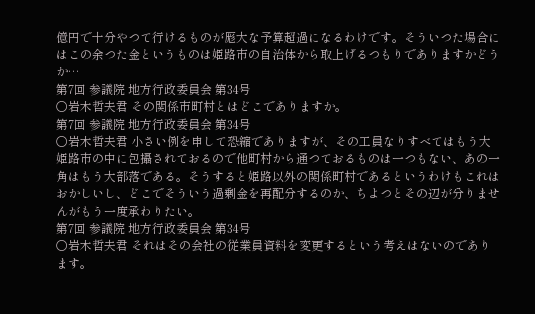億円で十分やつて行けるものが厖大な予算超過になるわけです。そういつた場合にはこの余つた金というものは姫路市の自治体から取上げるつもりでありますかどうか…
第7回 参議院 地方行政委員会 第34号
○岩木哲夫君 その関係市町村とはどこでありますか。
第7回 参議院 地方行政委員会 第34号
○岩木哲夫君 小さい例を申して恐縮でありますが、その工員なりすべてはもう大姫路市の中に包攝されておるので他町村から通つておるものは一つもない、あの一角はもう大部落である。そうすると姫路以外の関係町村であるというわけもこれはおかしいし、どこでそういう過剰金を再配分するのか、ちよつとその辺が分りませんがもう一度承わりたい。
第7回 参議院 地方行政委員会 第34号
○岩木哲夫君 それはその会社の従業員資料を変更するという考えはないのであります。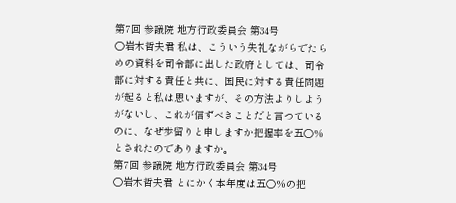第7回 参議院 地方行政委員会 第34号
○岩木哲夫君 私は、こういう失礼ながらでたらめの資料を司令部に出した政府としては、司令部に対する責任と共に、国民に対する責任問題が起ると私は思いますが、その方法よりしようがないし、これが信ずべきことだと言つているのに、なぜ歩留りと申しますか把握率を五〇%とされたのでありますか。
第7回 参議院 地方行政委員会 第34号
○岩木哲夫君 とにかく本年度は五〇%の把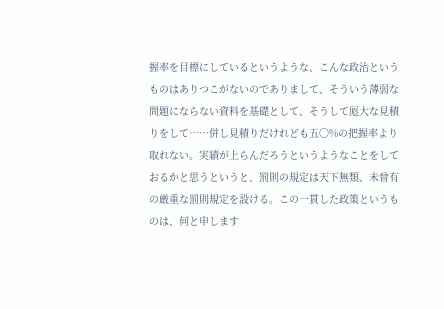握率を目標にしているというような、こんな政治というものはありつこがないのでありまして、そういう薄弱な問題にならない資料を基礎として、そうして厖大な見積りをして……併し見積りだけれども五〇%の把握率より取れない。実績が上らんだろうというようなことをしておるかと思うというと、罰則の規定は天下無類、未曾有の厳重な罰則規定を設ける。この一貫した政策というものは、何と申します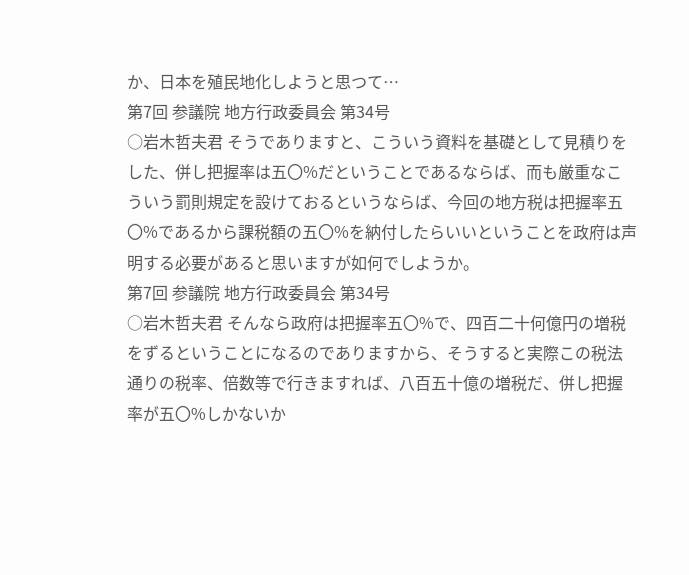か、日本を殖民地化しようと思つて…
第7回 参議院 地方行政委員会 第34号
○岩木哲夫君 そうでありますと、こういう資料を基礎として見積りをした、併し把握率は五〇%だということであるならば、而も厳重なこういう罰則規定を設けておるというならば、今回の地方税は把握率五〇%であるから課税額の五〇%を納付したらいいということを政府は声明する必要があると思いますが如何でしようか。
第7回 参議院 地方行政委員会 第34号
○岩木哲夫君 そんなら政府は把握率五〇%で、四百二十何億円の増税をずるということになるのでありますから、そうすると実際この税法通りの税率、倍数等で行きますれば、八百五十億の増税だ、併し把握率が五〇%しかないか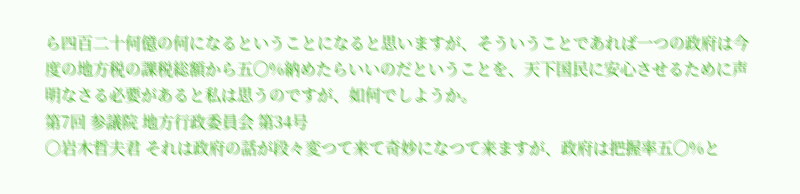ら四百二十何億の何になるということになると思いますが、そういうことであれば一つの政府は今度の地方税の課税総額から五〇%納めたらいいのだということを、天下国民に安心させるために声明なさる必要があると私は思うのですが、如何でしようか。
第7回 参議院 地方行政委員会 第34号
○岩木哲夫君 それは政府の話が段々変つて来て奇妙になつて来ますが、政府は把握率五〇%と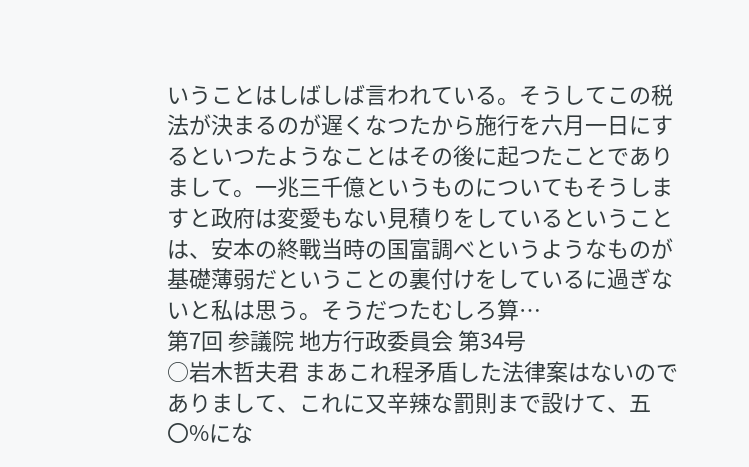いうことはしばしば言われている。そうしてこの税法が決まるのが遅くなつたから施行を六月一日にするといつたようなことはその後に起つたことでありまして。一兆三千億というものについてもそうしますと政府は変愛もない見積りをしているということは、安本の終戰当時の国富調べというようなものが基礎薄弱だということの裏付けをしているに過ぎないと私は思う。そうだつたむしろ算…
第7回 参議院 地方行政委員会 第34号
○岩木哲夫君 まあこれ程矛盾した法律案はないのでありまして、これに又辛辣な罰則まで設けて、五〇%にな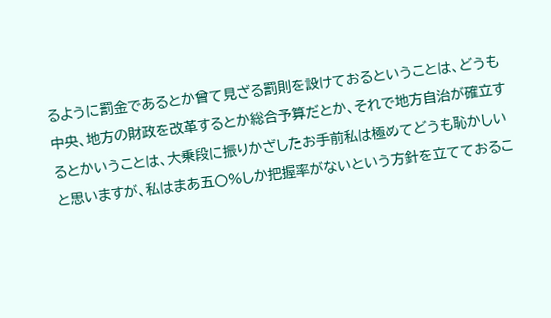るように罰金であるとか曾て見ざる罰則を設けておるということは、どうも中央、地方の財政を改革するとか総合予算だとか、それで地方自治が確立するとかいうことは、大乗段に振りかざしたお手前私は極めてどうも恥かしいと思いますが、私はまあ五〇%しか把握率がないという方針を立てておるこ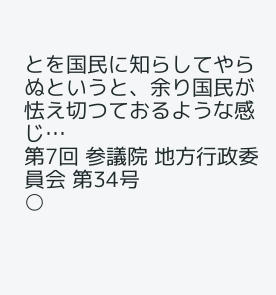とを国民に知らしてやらぬというと、余り国民が怯え切つておるような感じ…
第7回 参議院 地方行政委員会 第34号
○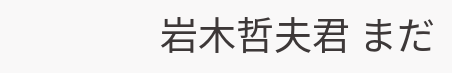岩木哲夫君 まだ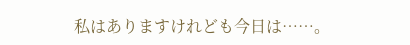私はありますけれども今日は……。